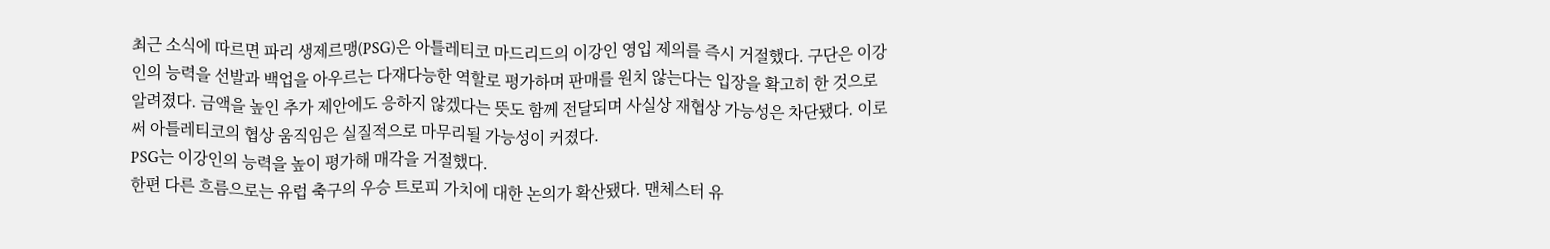최근 소식에 따르면 파리 생제르맹(PSG)은 아틀레티코 마드리드의 이강인 영입 제의를 즉시 거절했다. 구단은 이강인의 능력을 선발과 백업을 아우르는 다재다능한 역할로 평가하며 판매를 원치 않는다는 입장을 확고히 한 것으로 알려졌다. 금액을 높인 추가 제안에도 응하지 않겠다는 뜻도 함께 전달되며 사실상 재협상 가능성은 차단됐다. 이로써 아틀레티코의 협상 움직임은 실질적으로 마무리될 가능성이 커졌다.
PSG는 이강인의 능력을 높이 평가해 매각을 거절했다.
한편 다른 흐름으로는 유럽 축구의 우승 트로피 가치에 대한 논의가 확산됐다. 맨체스터 유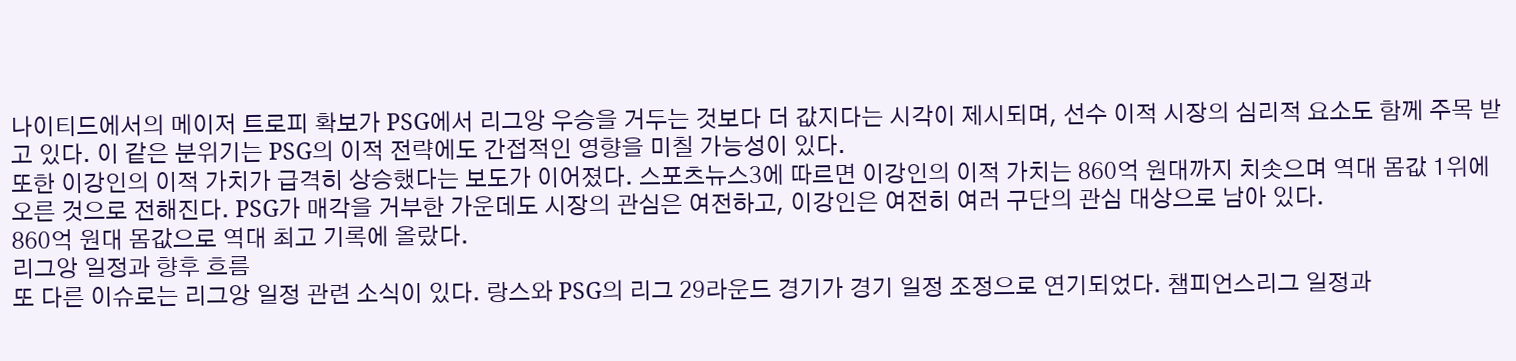나이티드에서의 메이저 트로피 확보가 PSG에서 리그앙 우승을 거두는 것보다 더 값지다는 시각이 제시되며, 선수 이적 시장의 심리적 요소도 함께 주목 받고 있다. 이 같은 분위기는 PSG의 이적 전략에도 간접적인 영향을 미칠 가능성이 있다.
또한 이강인의 이적 가치가 급격히 상승했다는 보도가 이어졌다. 스포츠뉴스3에 따르면 이강인의 이적 가치는 860억 원대까지 치솟으며 역대 몸값 1위에 오른 것으로 전해진다. PSG가 매각을 거부한 가운데도 시장의 관심은 여전하고, 이강인은 여전히 여러 구단의 관심 대상으로 남아 있다.
860억 원대 몸값으로 역대 최고 기록에 올랐다.
리그앙 일정과 향후 흐름
또 다른 이슈로는 리그앙 일정 관련 소식이 있다. 랑스와 PSG의 리그 29라운드 경기가 경기 일정 조정으로 연기되었다. 챔피언스리그 일정과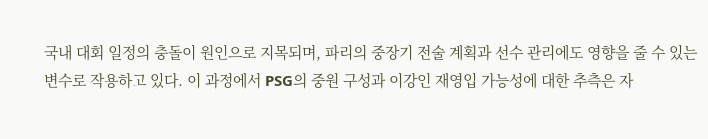국내 대회 일정의 충돌이 원인으로 지목되며, 파리의 중장기 전술 계획과 선수 관리에도 영향을 줄 수 있는 변수로 작용하고 있다. 이 과정에서 PSG의 중원 구성과 이강인 재영입 가능성에 대한 추측은 자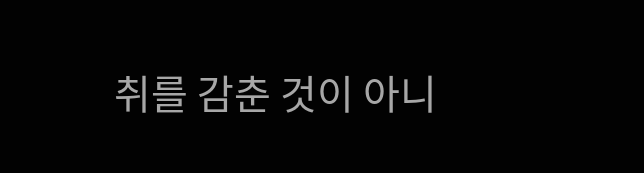취를 감춘 것이 아니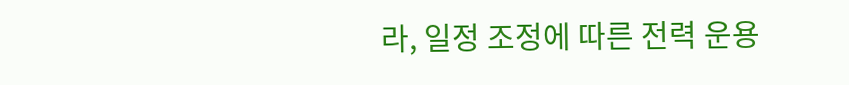라, 일정 조정에 따른 전력 운용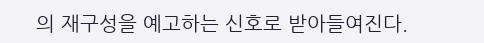의 재구성을 예고하는 신호로 받아들여진다.